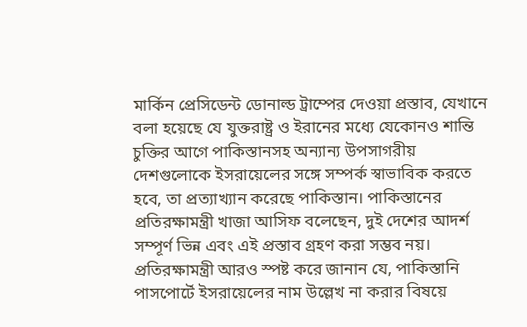মার্কিন প্রেসিডেন্ট ডোনাল্ড ট্রাম্পের দেওয়া প্রস্তাব, যেখানে বলা হয়েছে যে যুক্তরাষ্ট্র ও ইরানের মধ্যে যেকোনও শান্তি চুক্তির আগে পাকিস্তানসহ অন্যান্য উপসাগরীয় দেশগুলোকে ইসরায়েলের সঙ্গে সম্পর্ক স্বাভাবিক করতে হবে, তা প্রত্যাখ্যান করেছে পাকিস্তান। পাকিস্তানের প্রতিরক্ষামন্ত্রী খাজা আসিফ বলেছেন, দুই দেশের আদর্শ সম্পূর্ণ ভিন্ন এবং এই প্রস্তাব গ্রহণ করা সম্ভব নয়।
প্রতিরক্ষামন্ত্রী আরও স্পষ্ট করে জানান যে, পাকিস্তানি পাসপোর্টে ইসরায়েলের নাম উল্লেখ না করার বিষয়ে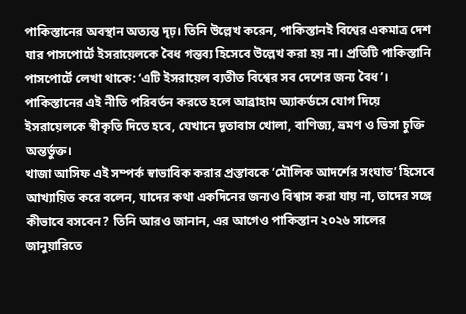পাকিস্তানের অবস্থান অত্যন্ত দৃঢ়। তিনি উল্লেখ করেন, পাকিস্তানই বিশ্বের একমাত্র দেশ যার পাসপোর্টে ইসরায়েলকে বৈধ গন্তব্য হিসেবে উল্লেখ করা হয় না। প্রতিটি পাকিস্তানি পাসপোর্টে লেখা থাকে: ‘এটি ইসরায়েল ব্যতীত বিশ্বের সব দেশের জন্য বৈধ’। পাকিস্তানের এই নীতি পরিবর্তন করতে হলে আব্রাহাম অ্যাকর্ডসে যোগ দিয়ে ইসরায়েলকে স্বীকৃতি দিতে হবে, যেখানে দূতাবাস খোলা, বাণিজ্য, ভ্রমণ ও ভিসা চুক্তি অন্তর্ভুক্ত।
খাজা আসিফ এই সম্পর্ক স্বাভাবিক করার প্রস্তাবকে ‘মৌলিক আদর্শের সংঘাত’ হিসেবে আখ্যায়িত করে বলেন, যাদের কথা একদিনের জন্যও বিশ্বাস করা যায় না, তাদের সঙ্গে কীভাবে বসবেন? তিনি আরও জানান, এর আগেও পাকিস্তান ২০২৬ সালের জানুয়ারিতে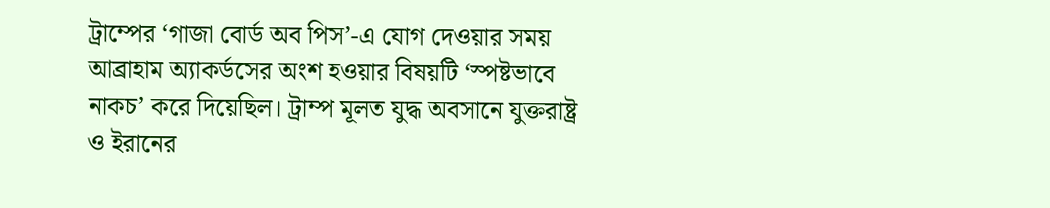ট্রাম্পের ‘গাজা বোর্ড অব পিস’-এ যোগ দেওয়ার সময় আব্রাহাম অ্যাকর্ডসের অংশ হওয়ার বিষয়টি ‘স্পষ্টভাবে নাকচ’ করে দিয়েছিল। ট্রাম্প মূলত যুদ্ধ অবসানে যুক্তরাষ্ট্র ও ইরানের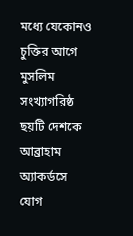মধ্যে যেকোনও চুক্তির আগে মুসলিম সংখ্যাগরিষ্ঠ ছয়টি দেশকে আব্রাহাম অ্যাকর্ডসে যোগ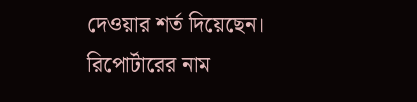দেওয়ার শর্ত দিয়েছেন।
রিপোর্টারের নাম